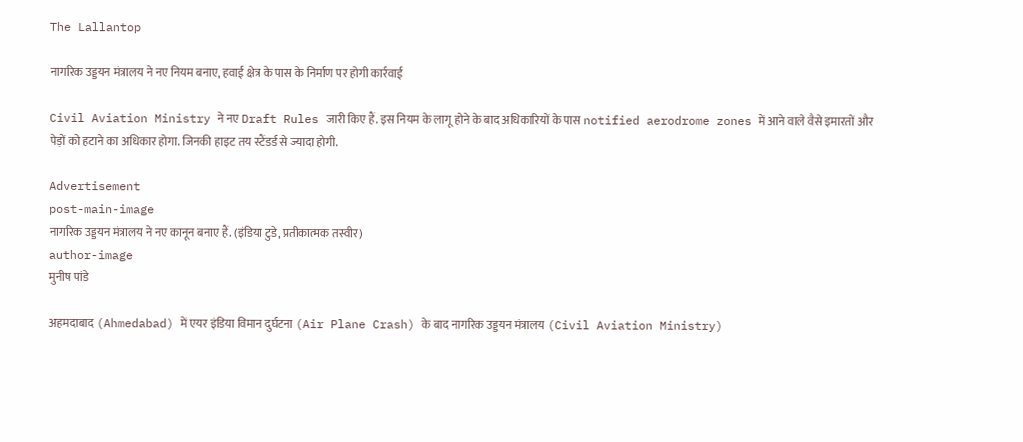The Lallantop

नागरिक उड्डयन मंत्रालय ने नए नियम बनाए, हवाई क्षेत्र के पास के निर्माण पर होगी कार्रवाई

Civil Aviation Ministry ने नए Draft Rules जारी किए हैं. इस नियम के लागू होने के बाद अधिकारियों के पास notified aerodrome zones में आने वाले वैसे इमारतों और पेड़ों को हटाने का अधिकार होगा. जिनकी हाइट तय स्टैंडर्ड से ज्यादा होगी.

Advertisement
post-main-image
नागरिक उड्डयन मंत्रालय ने नए कानून बनाए हैं. (इंडिया टुडे, प्रतीकात्मक तस्वीर)
author-image
मुनीष पांडे

अहमदाबाद (Ahmedabad) में एयर इंडिया विमान दुर्घटना (Air Plane Crash) के बाद नागरिक उड्डयन मंत्रालय (Civil Aviation Ministry)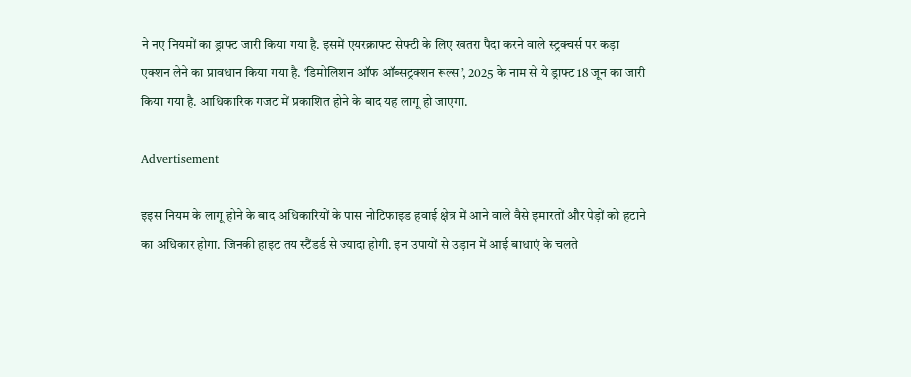ने नए नियमों का ड्राफ्ट जारी किया गया है. इसमें एयरक्राफ्ट सेफ्टी के लिए खतरा पैदा करने वाले स्ट्रक्चर्स पर कड़ा एक्शन लेने का प्रावधान किया गया है. ‘डिमोलिशन ऑफ ऑब्सट्रक्शन रूल्स’, 2025 के नाम से ये ड्राफ्ट 18 जून का जारी किया गया है. आधिकारिक गजट में प्रकाशित होने के बाद यह लागू हो जाएगा.

Advertisement

इइस नियम के लागू होने के बाद अधिकारियों के पास नोटिफाइड हवाई क्षेत्र में आने वाले वैसे इमारतों और पेड़ों को हटाने का अधिकार होगा. जिनकी हाइट तय स्टैंडर्ड से ज्यादा होगी. इन उपायों से उड़ान में आई बाधाएं के चलते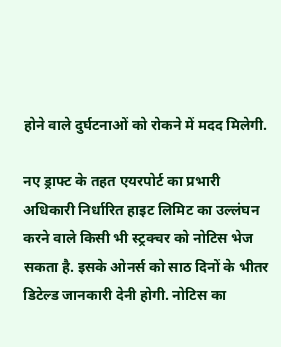होने वाले दुर्घटनाओं को रोकने में मदद मिलेगी.

नए ड्राफ्ट के तहत एयरपोर्ट का प्रभारी अधिकारी निर्धारित हाइट लिमिट का उल्लंघन करने वाले किसी भी स्ट्रक्चर को नोटिस भेज सकता है. इसके ओनर्स को साठ दिनों के भीतर डिटेल्ड जानकारी देनी होगी. नोटिस का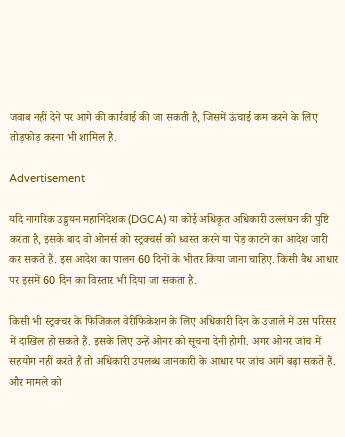जवाब नहीं देने पर आगे की कार्रवाई की जा सकती है, जिसमें ऊंचाई कम करने के लिए तोड़फोड़ करना भी शामिल है.

Advertisement

यदि नागरिक उड्डयन महानिदेशक (DGCA) या कोई अधिकृत अधिकारी उल्लंघन की पुष्टि करता है, इसके बाद वो ओनर्स को स्ट्रक्चर्स को ध्वस्त करने या पेड़ काटने का आदेश जारी कर सकते हैं. इस आदेश का पालन 60 दिनों के भीतर किया जाना चाहिए. किसी वैध आधार पर इसमें 60 दिन का विस्तार भी दिया जा सकता है.

किसी भी स्ट्रक्चर के फिजिकल वेरीफिकेशन के लिए अधिकारी दिन के उजाले में उस परिसर में दाखिल हो सकते हैं. इसके लिए उन्हें ओनर को सूचना देनी होगी. अगर ओनर जांच में सहयोग नहीं करते हैं तो अधिकारी उपलब्ध जानकारी के आधार पर जांच आगे बढ़ा सकते हैं. और मामले को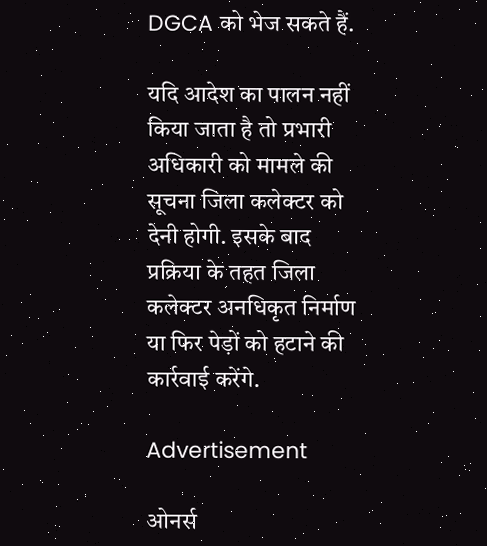DGCA को भेज सकते हैं.

यदि आदेश का पालन नहीं किया जाता है तो प्रभारी अधिकारी को मामले की सूचना जिला कलेक्टर को देनी होगी. इसके बाद प्रक्रिया के तहत जिला कलेक्टर अनधिकृत निर्माण या फिर पेड़ों को हटाने की कार्रवाई करेंगे.

Advertisement

ओनर्स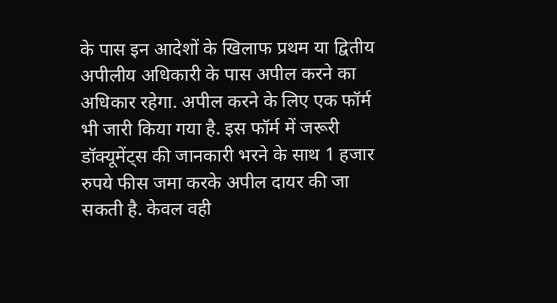के पास इन आदेशों के खिलाफ प्रथम या द्वितीय अपीलीय अधिकारी के पास अपील करने का अधिकार रहेगा. अपील करने के लिए एक फॉर्म भी जारी किया गया है. इस फॉर्म में जरूरी डॉक्यूमेंट्स की जानकारी भरने के साथ 1 हजार रुपये फीस जमा करके अपील दायर की जा सकती है. केवल वही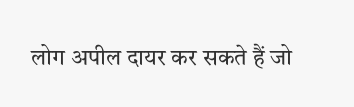लोग अपील दायर कर सकते हैं जो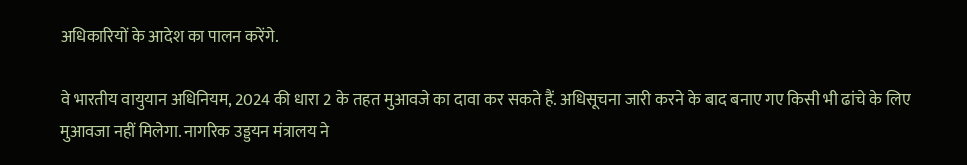अधिकारियों के आदेश का पालन करेंगे.

वे भारतीय वायुयान अधिनियम, 2024 की धारा 2 के तहत मुआवजे का दावा कर सकते हैं. अधिसूचना जारी करने के बाद बनाए गए किसी भी ढांचे के लिए मुआवजा नहीं मिलेगा. नागरिक उड्डयन मंत्रालय ने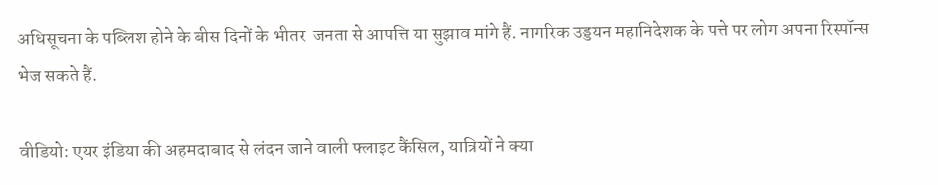अधिसूचना के पब्लिश होने के बीस दिनों के भीतर  जनता से आपत्ति या सुझाव मांगे हैं. नागरिक उड्डयन महानिदेशक के पत्ते पर लोग अपना रिस्पॉन्स भेज सकते हैं.

वीडियो: एयर इंडिया की अहमदाबाद से लंदन जाने वाली फ्लाइट कैंसिल, यात्रियों ने क्या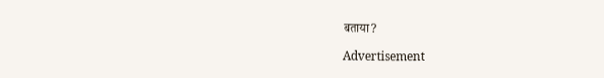बताया?

Advertisement